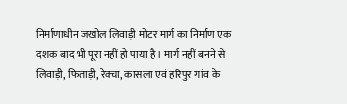निर्माणाधीन जखोल लिवाड़ी मोटर मार्ग का निर्माण एक दशक बाद भी पूरा नहीं हो पाया है। मार्ग नहीं बनने से लिवाड़ी, फिताड़ी, रेक्चा, कासला एवं हरिपुर गांव के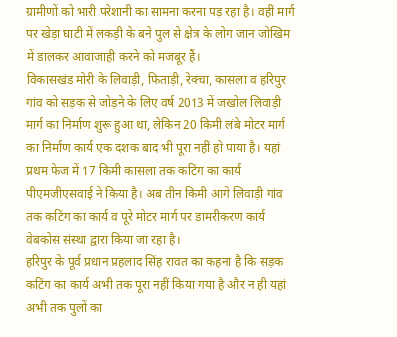ग्रामीणों को भारी परेशानी का सामना करना पड़ रहा है। वहीं मार्ग पर खेड़ा घाटी में लकड़ी के बने पुल से क्षेत्र के लोग जान जोखिम में डालकर आवाजाही करने को मजबूर हैं।
विकासखंड मोरी के लिवाड़ी, फिताड़ी, रेक्चा, कासला व हरिपुर गांव को सड़क से जोड़ने के लिए वर्ष 2013 में जखोल लिवाड़ी मार्ग का निर्माण शुरू हुआ था, लेकिन 20 किमी लंबे मोटर मार्ग का निर्माण कार्य एक दशक बाद भी पूरा नहीं हो पाया है। यहां प्रथम फेज में 17 किमी कासला तक कटिंग का कार्य पीएमजीएसवाई ने किया है। अब तीन किमी आगे लिवाड़ी गांव तक कटिंग का कार्य व पूरे मोटर मार्ग पर डामरीकरण कार्य वेबकोस संस्था द्वारा किया जा रहा है।
हरिपुर के पूर्व प्रधान प्रहलाद सिंह रावत का कहना है कि सड़क कटिंग का कार्य अभी तक पूरा नहीं किया गया है और न ही यहां अभी तक पुलों का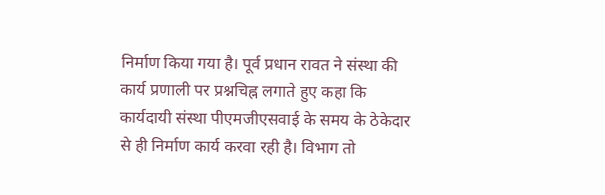निर्माण किया गया है। पूर्व प्रधान रावत ने संस्था की कार्य प्रणाली पर प्रश्नचिह्न लगाते हुए कहा कि कार्यदायी संस्था पीएमजीएसवाई के समय के ठेकेदार से ही निर्माण कार्य करवा रही है। विभाग तो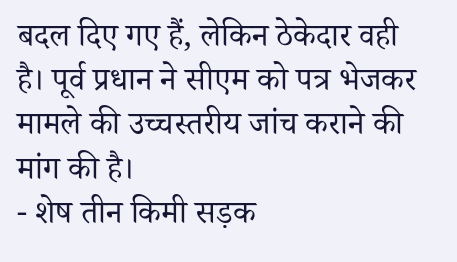बदल दिए गए हैं, लेकिन ठेकेदार वही है। पूर्व प्रधान ने सीएम को पत्र भेजकर मामले की उच्चस्तरीय जांच कराने की मांग की है।
- शेष तीन किमी सड़क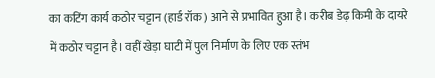का कटिंग कार्य कठोर चट्टान (हार्ड रॉक) आने से प्रभावित हुआ है। करीब डेढ़ किमी के दायरे में कठोर चट्टान है। वहीं खेड़ा घाटी में पुल निर्माण के लिए एक स्तंभ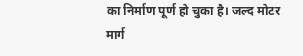का निर्माण पूर्ण हो चुका है। जल्द मोटर मार्ग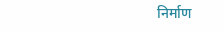निर्माण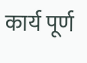कार्य पूर्ण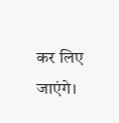कर लिए जाएंगे।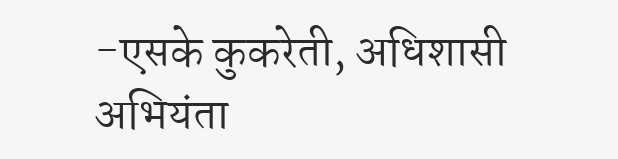-एसके कुकरेती, अधिशासी अभियंता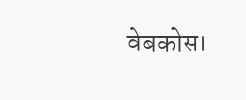वेबकोस।